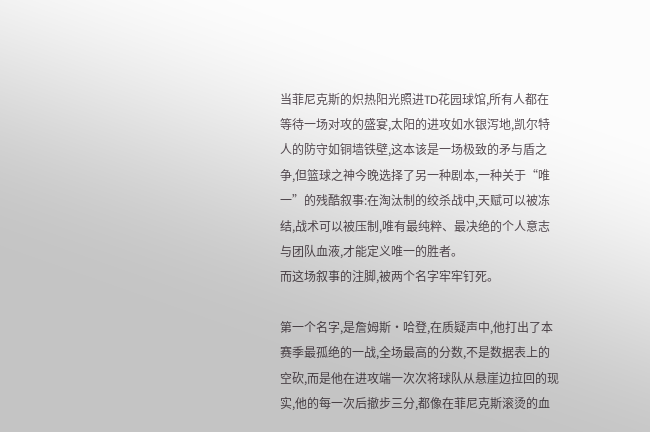当菲尼克斯的炽热阳光照进TD花园球馆,所有人都在等待一场对攻的盛宴,太阳的进攻如水银泻地,凯尔特人的防守如铜墙铁壁,这本该是一场极致的矛与盾之争,但篮球之神今晚选择了另一种剧本,一种关于“唯一”的残酷叙事:在淘汰制的绞杀战中,天赋可以被冻结,战术可以被压制,唯有最纯粹、最决绝的个人意志与团队血液,才能定义唯一的胜者。
而这场叙事的注脚,被两个名字牢牢钉死。

第一个名字,是詹姆斯·哈登,在质疑声中,他打出了本赛季最孤绝的一战,全场最高的分数,不是数据表上的空砍,而是他在进攻端一次次将球队从悬崖边拉回的现实,他的每一次后撤步三分,都像在菲尼克斯滚烫的血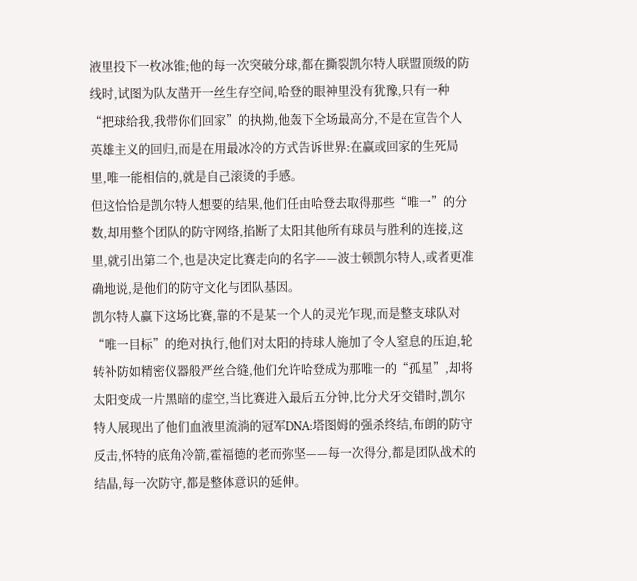液里投下一枚冰锥;他的每一次突破分球,都在撕裂凯尔特人联盟顶级的防线时,试图为队友凿开一丝生存空间,哈登的眼神里没有犹豫,只有一种“把球给我,我带你们回家”的执拗,他轰下全场最高分,不是在宣告个人英雄主义的回归,而是在用最冰冷的方式告诉世界:在赢或回家的生死局里,唯一能相信的,就是自己滚烫的手感。
但这恰恰是凯尔特人想要的结果,他们任由哈登去取得那些“唯一”的分数,却用整个团队的防守网络,掐断了太阳其他所有球员与胜利的连接,这里,就引出第二个,也是决定比赛走向的名字——波士顿凯尔特人,或者更准确地说,是他们的防守文化与团队基因。
凯尔特人赢下这场比赛,靠的不是某一个人的灵光乍现,而是整支球队对“唯一目标”的绝对执行,他们对太阳的持球人施加了令人窒息的压迫,轮转补防如精密仪器般严丝合缝,他们允许哈登成为那唯一的“孤星”,却将太阳变成一片黑暗的虚空,当比赛进入最后五分钟,比分犬牙交错时,凯尔特人展现出了他们血液里流淌的冠军DNA:塔图姆的强杀终结,布朗的防守反击,怀特的底角冷箭,霍福德的老而弥坚——每一次得分,都是团队战术的结晶,每一次防守,都是整体意识的延伸。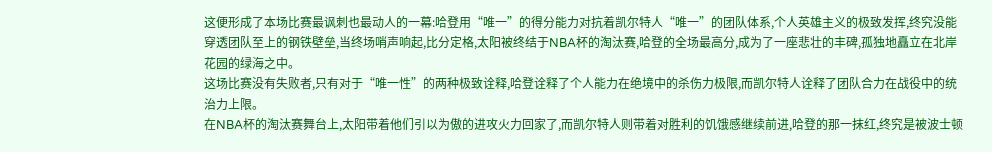这便形成了本场比赛最讽刺也最动人的一幕:哈登用“唯一”的得分能力对抗着凯尔特人“唯一”的团队体系,个人英雄主义的极致发挥,终究没能穿透团队至上的钢铁壁垒,当终场哨声响起,比分定格,太阳被终结于NBA杯的淘汰赛,哈登的全场最高分,成为了一座悲壮的丰碑,孤独地矗立在北岸花园的绿海之中。
这场比赛没有失败者,只有对于“唯一性”的两种极致诠释,哈登诠释了个人能力在绝境中的杀伤力极限,而凯尔特人诠释了团队合力在战役中的统治力上限。
在NBA杯的淘汰赛舞台上,太阳带着他们引以为傲的进攻火力回家了,而凯尔特人则带着对胜利的饥饿感继续前进,哈登的那一抹红,终究是被波士顿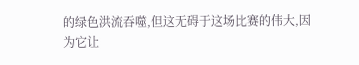的绿色洪流吞噬,但这无碍于这场比赛的伟大,因为它让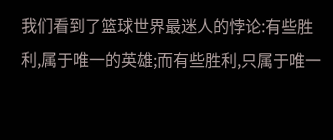我们看到了篮球世界最迷人的悖论:有些胜利,属于唯一的英雄;而有些胜利,只属于唯一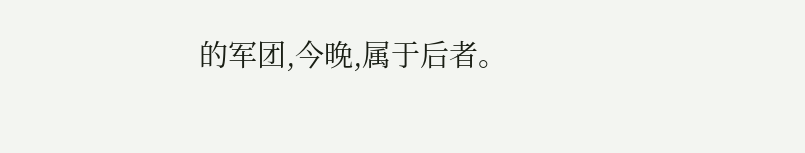的军团,今晚,属于后者。